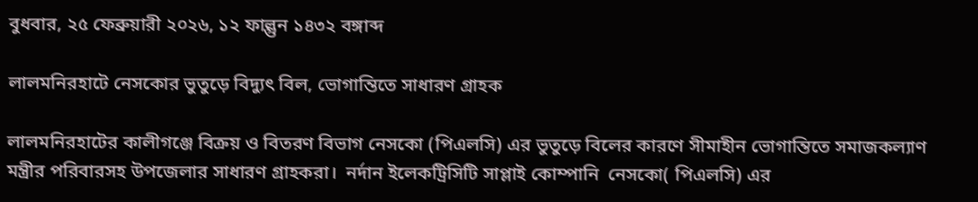বুধবার, ২৫ ফেব্রুয়ারী ২০২৬, ১২ ফাল্গুন ১৪৩২ বঙ্গাব্দ

লালমনিরহাটে নেসকোর ভুতুড়ে বিদ্যুৎ বিল, ভোগান্তিতে সাধারণ গ্রাহক

লালমনিরহাটের কালীগঞ্জে বিক্রয় ও বিতরণ বিভাগ নেসকো (পিএলসি) এর ভুতুড়ে বিলের কারণে সীমাহীন ভোগান্তিতে সমাজকল্যাণ মন্ত্রীর পরিবারসহ উপজেলার সাধারণ গ্রাহকরা।  নর্দান ইলেকট্রিসিটি সাপ্লাই কোম্পানি  নেসকো( পিএলসি) এর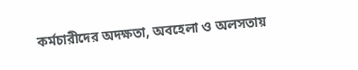কর্মচারীদের অদক্ষতা, অবহেলা ও অলসতায়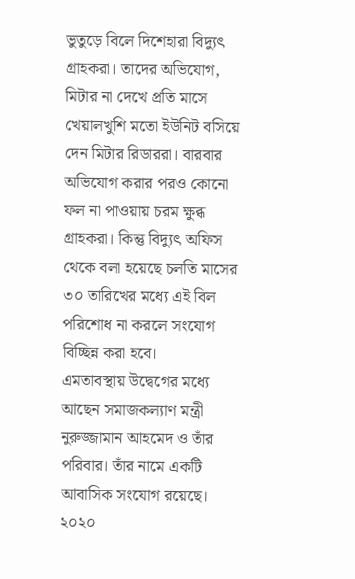ভুতুড়ে বিলে দিশেহারা বিদ্যুৎ গ্রাহকরা। তাদের অভিযোগ, মিটার না দেখে প্রতি মাসে খেয়ালখুশি মতো ইউনিট বসিয়ে দেন মিটার রিডাররা। বারবার অভিযোগ করার পরও কোনো ফল না পাওয়ায় চরম ক্ষুব্ধ গ্রাহকরা। কিন্তু বিদ্যুৎ অফিস থেকে বলা হয়েছে চলতি মাসের ৩০ তারিখের মধ্যে এই বিল পরিশোধ না করলে সংযোগ বিচ্ছিন্ন করা হবে।
এমতাবস্থায় উদ্বেগের মধ্যে আছেন সমাজকল্যাণ মন্ত্রী নুরুজ্জামান আহমেদ ও তাঁর পরিবার। তাঁর নামে একটি আবাসিক সংযোগ রয়েছে। ২০২০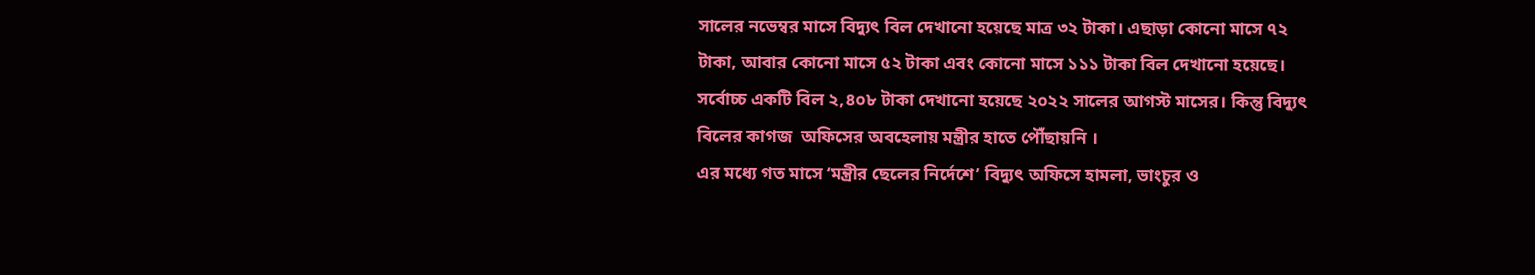সালের নভেম্বর মাসে বিদ্যুৎ বিল দেখানো হয়েছে মাত্র ৩২ টাকা। এছাড়া কোনো মাসে ৭২ টাকা, আবার কোনো মাসে ৫২ টাকা এবং কোনো মাসে ১১১ টাকা বিল দেখানো হয়েছে। সর্বোচ্চ একটি বিল ২,৪০৮ টাকা দেখানো হয়েছে ২০২২ সালের আগস্ট মাসের। কিন্তু বিদ্যুৎ বিলের কাগজ  অফিসের অবহেলায় মন্ত্রীর হাতে পৌঁছায়নি ।
এর মধ্যে গত মাসে ‘মন্ত্রীর ছেলের নির্দেশে’ বিদ্যুৎ অফিসে হামলা, ভাংচুর ও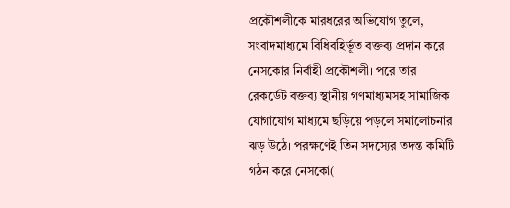প্রকৌশলীকে মারধরের অভিযোগ তুলে, সংবাদমাধ্যমে বিধিবহির্ভূত বক্তব্য প্রদান করে নেসকোর নির্বাহী প্রকৌশলী। পরে তার রেকর্ডেট বক্তব্য স্থানীয় গণমাধ্যমসহ সামাজিক যোগাযোগ মাধ্যমে ছড়িয়ে পড়লে সমালোচনার ঝড় উঠে। পরক্ষণেই তিন সদস্যের তদন্ত কমিটি গঠন করে নেসকো(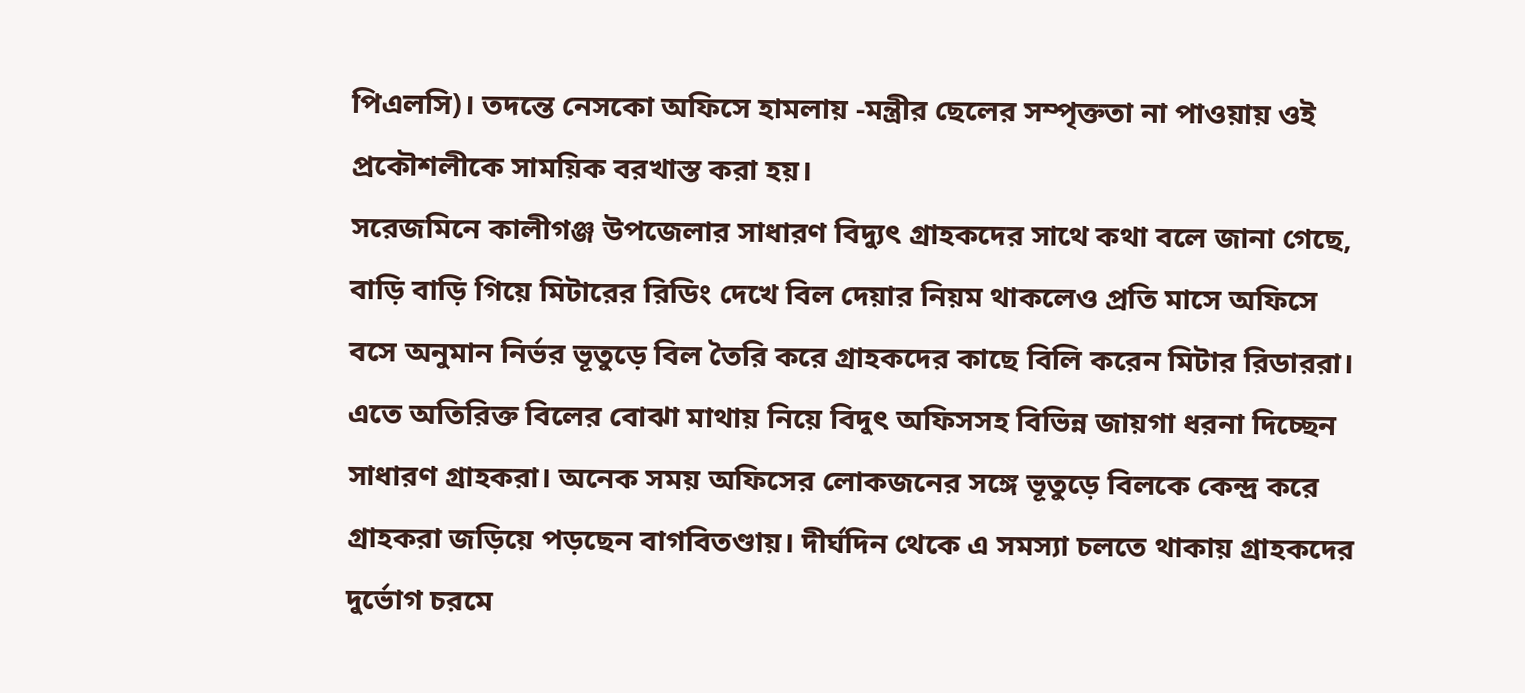পিএলসি)। তদন্তে নেসকো অফিসে হামলায় -মন্ত্রীর ছেলের সম্পৃক্ততা না পাওয়ায় ওই প্রকৌশলীকে সাময়িক বরখাস্ত করা হয়।
সরেজমিনে কালীগঞ্জ উপজেলার সাধারণ বিদ্যুৎ গ্রাহকদের সাথে কথা বলে জানা গেছে, বাড়ি বাড়ি গিয়ে মিটারের রিডিং দেখে বিল দেয়ার নিয়ম থাকলেও প্রতি মাসে অফিসে বসে অনুমান নির্ভর ভূতুড়ে বিল তৈরি করে গ্রাহকদের কাছে বিলি করেন মিটার রিডাররা। এতে অতিরিক্ত বিলের বোঝা মাথায় নিয়ে বিদুৎ অফিসসহ বিভিন্ন জায়গা ধরনা দিচ্ছেন সাধারণ গ্রাহকরা। অনেক সময় অফিসের লোকজনের সঙ্গে ভূতুড়ে বিলকে কেন্দ্র করে গ্রাহকরা জড়িয়ে পড়ছেন বাগবিতণ্ডায়। দীর্ঘদিন থেকে এ সমস্যা চলতে থাকায় গ্রাহকদের দুর্ভোগ চরমে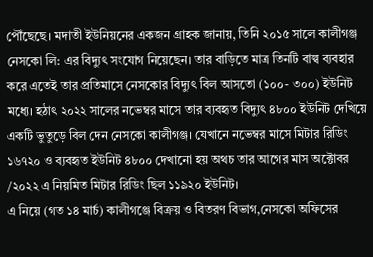পৌঁছেছে। মদাতী ইউনিয়নের একজন গ্রাহক জানায়, তিনি ২০১৫ সালে কালীগঞ্জ নেসকো লি: এর বিদ্যুৎ সংযোগ নিয়েছেন। তার বাড়িতে মাত্র তিনটি বাল্ব ব্যবহার করে এতেই তার প্রতিমাসে নেসকোর বিদ্যুৎ বিল আসতো (১০০- ৩০০) ইউনিট মধ্যে। হঠাৎ ২০২২ সালের নভেম্বর মাসে তার ব্যবহৃত বিদ্যুৎ ৪৮০০ ইউনিট দেখিয়ে একটি ভুতুড়ে বিল দেন নেসকো কালীগঞ্জ। যেখানে নভেম্বর মাসে মিটার রিডিং ১৬৭২০ ও ব্যবহৃত ইউনিট ৪৮০০ দেখানো হয় অথচ তার আগের মাস অক্টোবর /২০২২ এ নিয়মিত মিটার রিডিং ছিল ১১৯২০ ইউনিট।
এ নিয়ে (গত ১৪ মার্চ) কালীগঞ্জে বিক্রয় ও বিতরণ বিভাগ,নেসকো অফিসের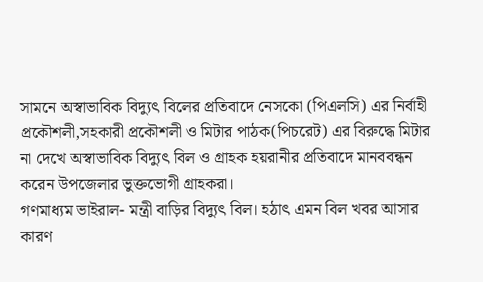সামনে অস্বাভাবিক বিদ্যুৎ বিলের প্রতিবাদে নেসকো (পিএলসি) এর নির্বাহী প্রকৌশলী,সহকারী প্রকৌশলী ও মিটার পাঠক(পিচরেট) এর বিরুদ্ধে মিটার না দেখে অস্বাভাবিক বিদ্যুৎ বিল ও গ্রাহক হয়রানীর প্রতিবাদে মানববন্ধন করেন উপজেলার ভুক্তভোগী গ্রাহকরা।
গণমাধ্যম ভাইরাল- মন্ত্রী বাড়ির বিদ্যুৎ বিল। হঠাৎ এমন বিল খবর আসার কারণ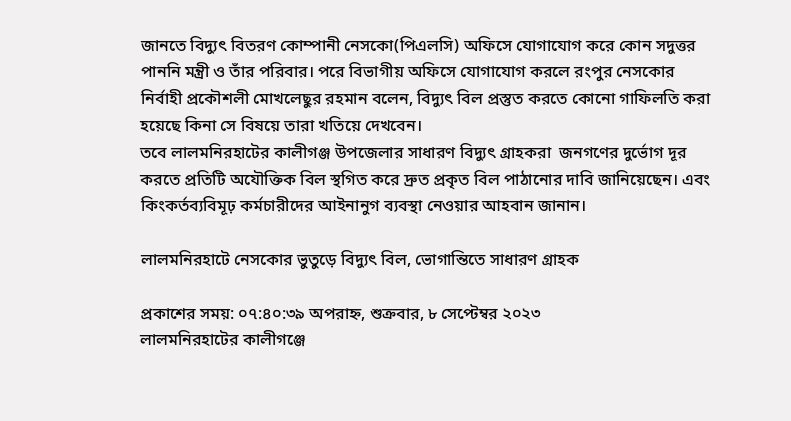জানতে বিদ্যুৎ বিতরণ কোম্পানী নেসকো(পিএলসি) অফিসে যোগাযোগ করে কোন সদুত্তর পাননি মন্ত্রী ও তাঁর পরিবার। পরে বিভাগীয় অফিসে যোগাযোগ করলে রংপুর নেসকোর নির্বাহী প্রকৌশলী মোখলেছুর রহমান বলেন, বিদ্যুৎ বিল প্রস্তুত করতে কোনো গাফিলতি করা হয়েছে কিনা সে বিষয়ে তারা খতিয়ে দেখবেন।
তবে লালমনিরহাটের কালীগঞ্জ উপজেলার সাধারণ বিদ্যুৎ গ্রাহকরা  জনগণের দুর্ভোগ দূর করতে প্রতিটি অযৌক্তিক বিল স্থগিত করে দ্রুত প্রকৃত বিল পাঠানোর দাবি জানিয়েছেন। এবং কিংকর্তব্যবিমূঢ় কর্মচারীদের আইনানুগ ব্যবস্থা নেওয়ার আহবান জানান।

লালমনিরহাটে নেসকোর ভুতুড়ে বিদ্যুৎ বিল, ভোগান্তিতে সাধারণ গ্রাহক

প্রকাশের সময়: ০৭:৪০:৩৯ অপরাহ্ন, শুক্রবার, ৮ সেপ্টেম্বর ২০২৩
লালমনিরহাটের কালীগঞ্জে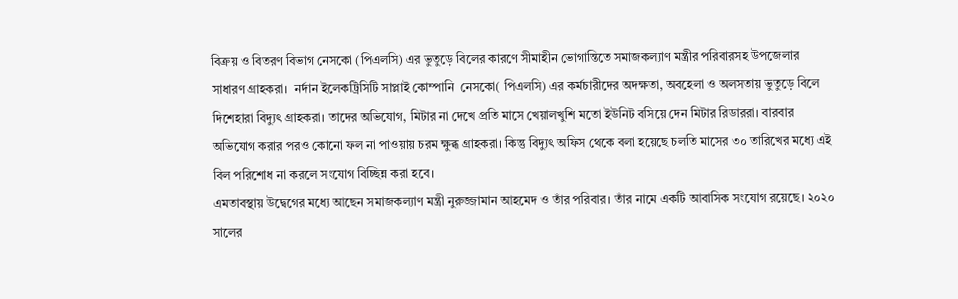বিক্রয় ও বিতরণ বিভাগ নেসকো (পিএলসি) এর ভুতুড়ে বিলের কারণে সীমাহীন ভোগান্তিতে সমাজকল্যাণ মন্ত্রীর পরিবারসহ উপজেলার সাধারণ গ্রাহকরা।  নর্দান ইলেকট্রিসিটি সাপ্লাই কোম্পানি  নেসকো( পিএলসি) এর কর্মচারীদের অদক্ষতা, অবহেলা ও অলসতায় ভুতুড়ে বিলে দিশেহারা বিদ্যুৎ গ্রাহকরা। তাদের অভিযোগ, মিটার না দেখে প্রতি মাসে খেয়ালখুশি মতো ইউনিট বসিয়ে দেন মিটার রিডাররা। বারবার অভিযোগ করার পরও কোনো ফল না পাওয়ায় চরম ক্ষুব্ধ গ্রাহকরা। কিন্তু বিদ্যুৎ অফিস থেকে বলা হয়েছে চলতি মাসের ৩০ তারিখের মধ্যে এই বিল পরিশোধ না করলে সংযোগ বিচ্ছিন্ন করা হবে।
এমতাবস্থায় উদ্বেগের মধ্যে আছেন সমাজকল্যাণ মন্ত্রী নুরুজ্জামান আহমেদ ও তাঁর পরিবার। তাঁর নামে একটি আবাসিক সংযোগ রয়েছে। ২০২০ সালের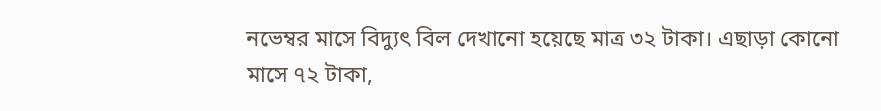নভেম্বর মাসে বিদ্যুৎ বিল দেখানো হয়েছে মাত্র ৩২ টাকা। এছাড়া কোনো মাসে ৭২ টাকা,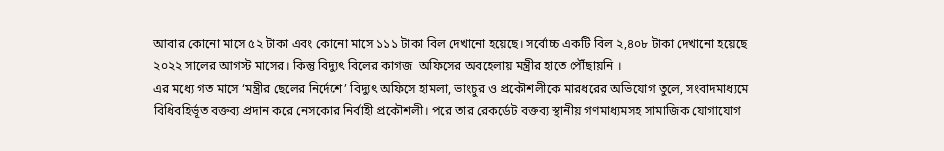আবার কোনো মাসে ৫২ টাকা এবং কোনো মাসে ১১১ টাকা বিল দেখানো হয়েছে। সর্বোচ্চ একটি বিল ২,৪০৮ টাকা দেখানো হয়েছে ২০২২ সালের আগস্ট মাসের। কিন্তু বিদ্যুৎ বিলের কাগজ  অফিসের অবহেলায় মন্ত্রীর হাতে পৌঁছায়নি ।
এর মধ্যে গত মাসে ‘মন্ত্রীর ছেলের নির্দেশে’ বিদ্যুৎ অফিসে হামলা, ভাংচুর ও প্রকৌশলীকে মারধরের অভিযোগ তুলে, সংবাদমাধ্যমে বিধিবহির্ভূত বক্তব্য প্রদান করে নেসকোর নির্বাহী প্রকৌশলী। পরে তার রেকর্ডেট বক্তব্য স্থানীয় গণমাধ্যমসহ সামাজিক যোগাযোগ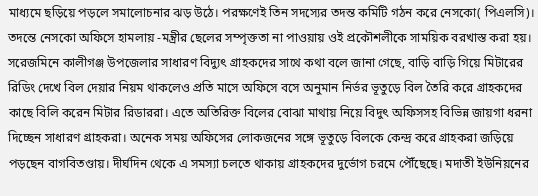মাধ্যমে ছড়িয়ে পড়লে সমালোচনার ঝড় উঠে। পরক্ষণেই তিন সদস্যের তদন্ত কমিটি গঠন করে নেসকো( পিএলসি)। তদন্তে নেসকো অফিসে হামলায় -মন্ত্রীর ছেলের সম্পৃক্ততা না পাওয়ায় ওই প্রকৌশলীকে সাময়িক বরখাস্ত করা হয়।
সরেজমিনে কালীগঞ্জ উপজেলার সাধারণ বিদ্যুৎ গ্রাহকদের সাথে কথা বলে জানা গেছে, বাড়ি বাড়ি গিয়ে মিটারের রিডিং দেখে বিল দেয়ার নিয়ম থাকলেও প্রতি মাসে অফিসে বসে অনুমান নির্ভর ভূতুড়ে বিল তৈরি করে গ্রাহকদের কাছে বিলি করেন মিটার রিডাররা। এতে অতিরিক্ত বিলের বোঝা মাথায় নিয়ে বিদুৎ অফিসসহ বিভিন্ন জায়গা ধরনা দিচ্ছেন সাধারণ গ্রাহকরা। অনেক সময় অফিসের লোকজনের সঙ্গে ভূতুড়ে বিলকে কেন্দ্র করে গ্রাহকরা জড়িয়ে পড়ছেন বাগবিতণ্ডায়। দীর্ঘদিন থেকে এ সমস্যা চলতে থাকায় গ্রাহকদের দুর্ভোগ চরমে পৌঁছেছে। মদাতী ইউনিয়নের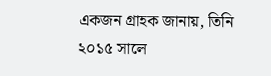একজন গ্রাহক জানায়, তিনি ২০১৫ সালে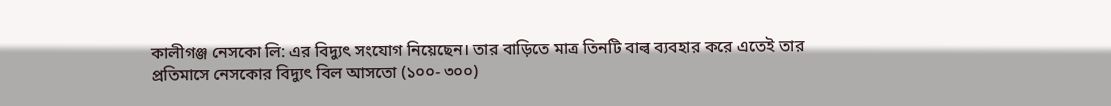কালীগঞ্জ নেসকো লি: এর বিদ্যুৎ সংযোগ নিয়েছেন। তার বাড়িতে মাত্র তিনটি বাল্ব ব্যবহার করে এতেই তার প্রতিমাসে নেসকোর বিদ্যুৎ বিল আসতো (১০০- ৩০০)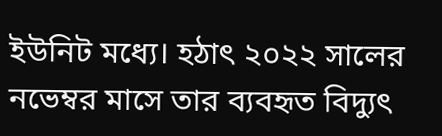ইউনিট মধ্যে। হঠাৎ ২০২২ সালের নভেম্বর মাসে তার ব্যবহৃত বিদ্যুৎ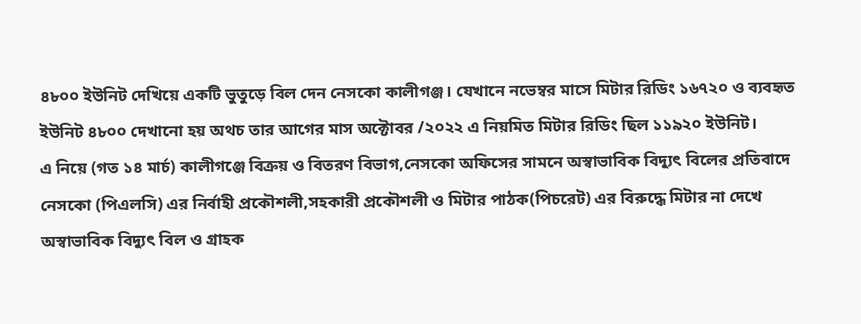৪৮০০ ইউনিট দেখিয়ে একটি ভুতুড়ে বিল দেন নেসকো কালীগঞ্জ। যেখানে নভেম্বর মাসে মিটার রিডিং ১৬৭২০ ও ব্যবহৃত ইউনিট ৪৮০০ দেখানো হয় অথচ তার আগের মাস অক্টোবর /২০২২ এ নিয়মিত মিটার রিডিং ছিল ১১৯২০ ইউনিট।
এ নিয়ে (গত ১৪ মার্চ) কালীগঞ্জে বিক্রয় ও বিতরণ বিভাগ,নেসকো অফিসের সামনে অস্বাভাবিক বিদ্যুৎ বিলের প্রতিবাদে নেসকো (পিএলসি) এর নির্বাহী প্রকৌশলী,সহকারী প্রকৌশলী ও মিটার পাঠক(পিচরেট) এর বিরুদ্ধে মিটার না দেখে অস্বাভাবিক বিদ্যুৎ বিল ও গ্রাহক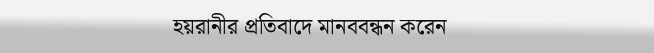হয়রানীর প্রতিবাদে মানববন্ধন করেন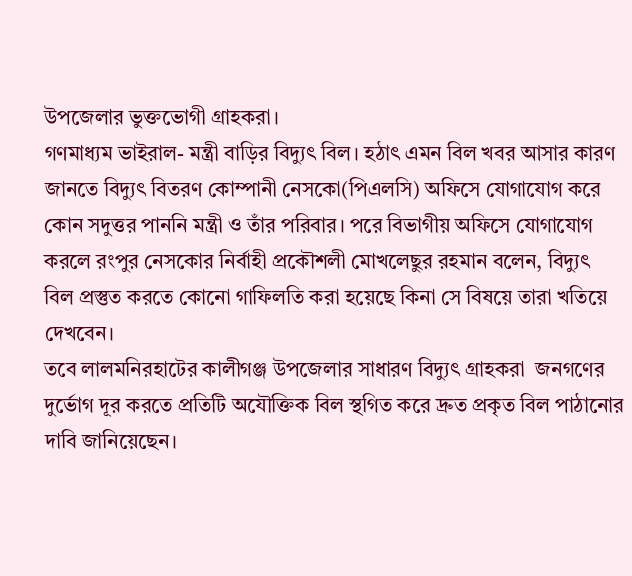উপজেলার ভুক্তভোগী গ্রাহকরা।
গণমাধ্যম ভাইরাল- মন্ত্রী বাড়ির বিদ্যুৎ বিল। হঠাৎ এমন বিল খবর আসার কারণ জানতে বিদ্যুৎ বিতরণ কোম্পানী নেসকো(পিএলসি) অফিসে যোগাযোগ করে কোন সদুত্তর পাননি মন্ত্রী ও তাঁর পরিবার। পরে বিভাগীয় অফিসে যোগাযোগ করলে রংপুর নেসকোর নির্বাহী প্রকৌশলী মোখলেছুর রহমান বলেন, বিদ্যুৎ বিল প্রস্তুত করতে কোনো গাফিলতি করা হয়েছে কিনা সে বিষয়ে তারা খতিয়ে দেখবেন।
তবে লালমনিরহাটের কালীগঞ্জ উপজেলার সাধারণ বিদ্যুৎ গ্রাহকরা  জনগণের দুর্ভোগ দূর করতে প্রতিটি অযৌক্তিক বিল স্থগিত করে দ্রুত প্রকৃত বিল পাঠানোর দাবি জানিয়েছেন।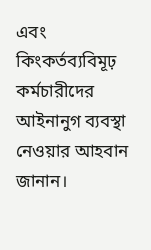এবং কিংকর্তব্যবিমূঢ় কর্মচারীদের আইনানুগ ব্যবস্থা নেওয়ার আহবান জানান।